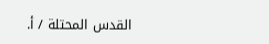القدس المحتلة / أ.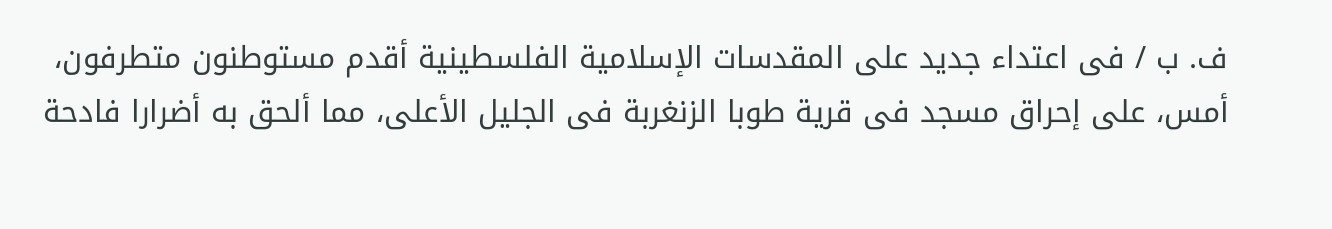ف. ب / فى اعتداء جديد على المقدسات الإسلامية الفلسطينية أقدم مستوطنون متطرفون، أمس، على إحراق مسجد فى قرية طوبا الزنغربة فى الجليل الأعلى، مما ألحق به أضرارا فادحة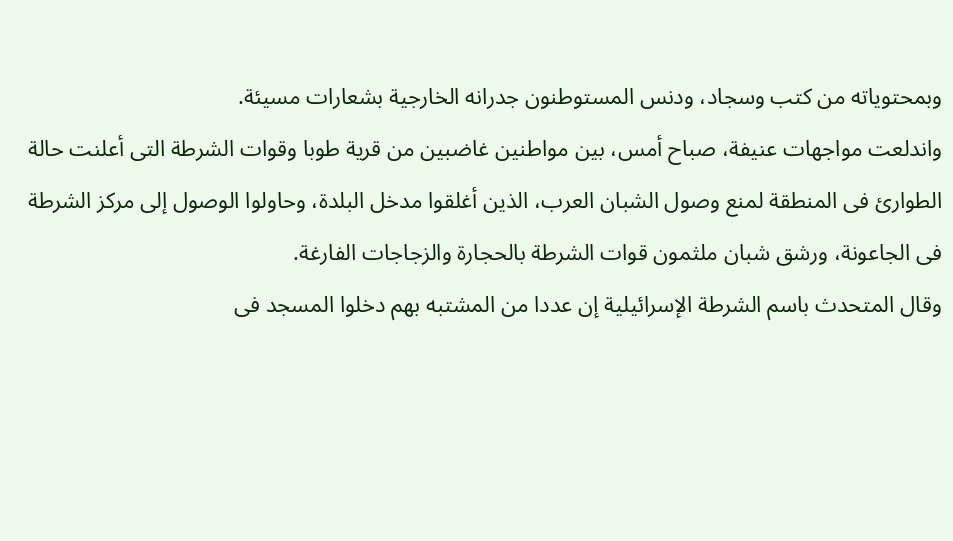وبمحتوياته من كتب وسجاد، ودنس المستوطنون جدرانه الخارجية بشعارات مسيئة.
واندلعت مواجهات عنيفة، صباح أمس، بين مواطنين غاضبين من قرية طوبا وقوات الشرطة التى أعلنت حالة الطوارئ فى المنطقة لمنع وصول الشبان العرب، الذين أغلقوا مدخل البلدة، وحاولوا الوصول إلى مركز الشرطة فى الجاعونة، ورشق شبان ملثمون قوات الشرطة بالحجارة والزجاجات الفارغة.
وقال المتحدث باسم الشرطة الإسرائيلية إن عددا من المشتبه بهم دخلوا المسجد فى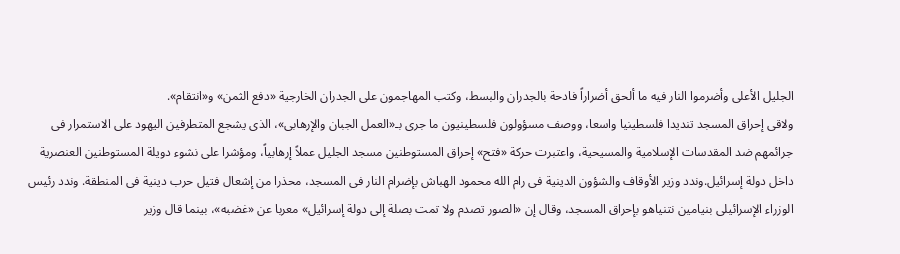الجليل الأعلى وأضرموا النار فيه ما ألحق أضراراً فادحة بالجدران والبسط، وكتب المهاجمون على الجدران الخارجية «دفع الثمن» و«انتقام».
ولاقى إحراق المسجد تنديدا فلسطينيا واسعا، ووصف مسؤولون فلسطينيون ما جرى بـ«العمل الجبان والإرهابى»، الذى يشجع المتطرفين اليهود على الاستمرار فى جرائمهم ضد المقدسات الإسلامية والمسيحية، واعتبرت حركة «فتح» إحراق المستوطنين مسجد الجليل عملاً إرهابياً، ومؤشرا على نشوء دويلة المستوطنين العنصرية داخل دولة إسرائيل.وندد وزير الأوقاف والشؤون الدينية فى رام الله محمود الهباش بإضرام النار فى المسجد، محذرا من إشعال فتيل حرب دينية فى المنطقة. وندد رئيس الوزراء الإسرائيلى بنيامين نتنياهو بإحراق المسجد، وقال إن «الصور تصدم ولا تمت بصلة إلى دولة إسرائيل» معربا عن «غضبه»، بينما قال وزير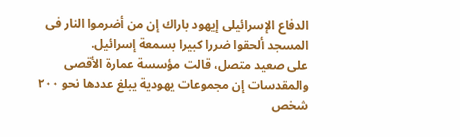الدفاع الإسرائيلى إيهود باراك إن من أضرموا النار فى المسجد ألحقوا ضررا كبيرا بسمعة إسرائيل.
على صعيد متصل، قالت مؤسسة عمارة الأقصى والمقدسات إن مجموعات يهودية يبلغ عددها نحو ٢٠٠ شخص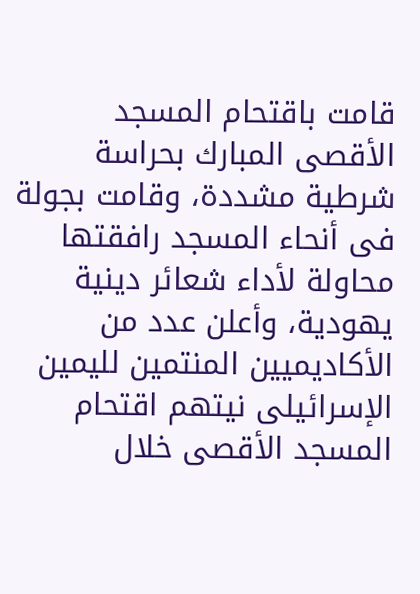قامت باقتحام المسجد الأقصى المبارك بحراسة شرطية مشددة، وقامت بجولة فى أنحاء المسجد رافقتها محاولة لأداء شعائر دينية يهودية، وأعلن عدد من الأكاديميين المنتمين لليمين الإسرائيلى نيتهم اقتحام المسجد الأقصى خلال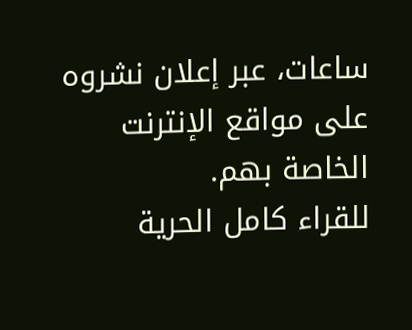ساعات، عبر إعلان نشروه على مواقع الإنترنت الخاصة بهم.
للقراء كامل الحرية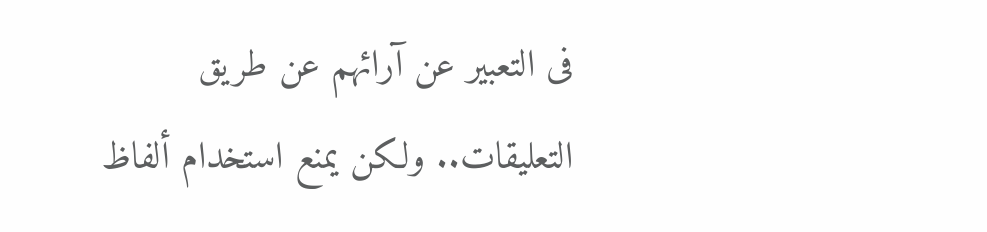فى التعبير عن آرائهم عن طريق التعليقات.. ولكن يمنع استخدام ألفاظ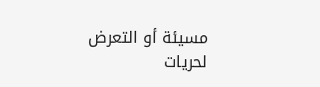مسيئة أو التعرض لحريات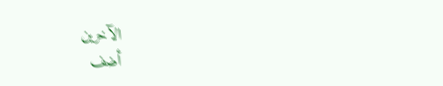الآخرين
أضف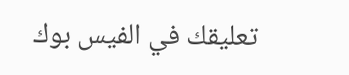تعليقك في الفيس بوك